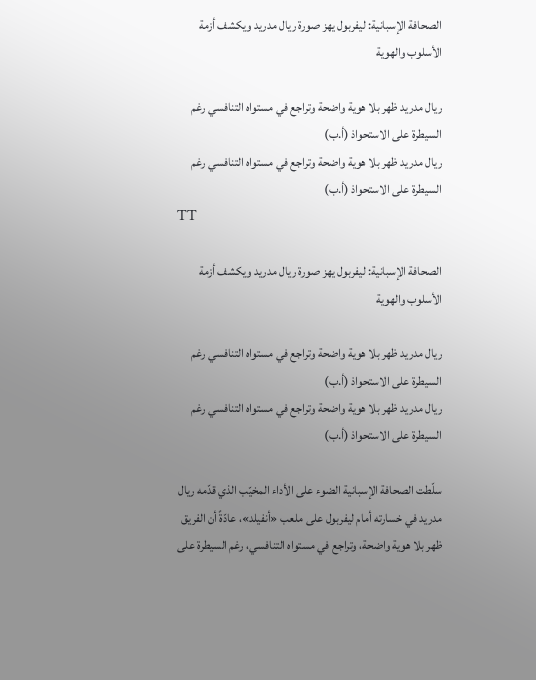الصحافة الإسبانية: ليفربول يهز صورة ريال مدريد ويكشف أزمة الأسلوب والهوية

ريال مدريد ظهر بلا هوية واضحة وتراجع في مستواه التنافسي رغم السيطرة على الاستحواذ (أ.ب)
ريال مدريد ظهر بلا هوية واضحة وتراجع في مستواه التنافسي رغم السيطرة على الاستحواذ (أ.ب)
TT

الصحافة الإسبانية: ليفربول يهز صورة ريال مدريد ويكشف أزمة الأسلوب والهوية

ريال مدريد ظهر بلا هوية واضحة وتراجع في مستواه التنافسي رغم السيطرة على الاستحواذ (أ.ب)
ريال مدريد ظهر بلا هوية واضحة وتراجع في مستواه التنافسي رغم السيطرة على الاستحواذ (أ.ب)

سلّطت الصحافة الإسبانية الضوء على الأداء المخيّب الذي قدّمه ريال مدريد في خسارته أمام ليفربول على ملعب «أنفيلد»، عادّةً أن الفريق ظهر بلا هوية واضحة، وتراجع في مستواه التنافسي، رغم السيطرة على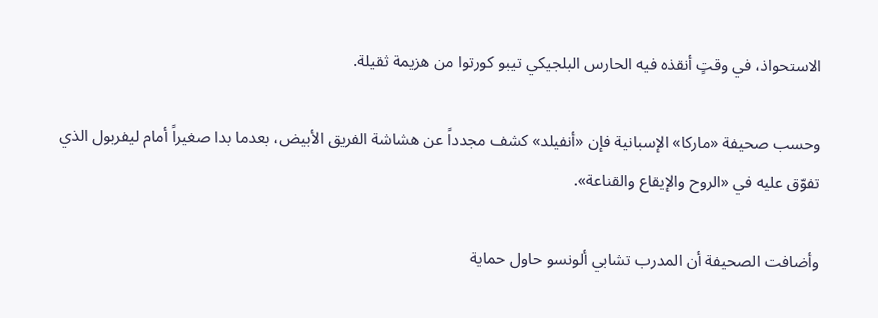الاستحواذ، في وقتٍ أنقذه فيه الحارس البلجيكي تيبو كورتوا من هزيمة ثقيلة.

وحسب صحيفة «ماركا» الإسبانية فإن «أنفيلد» كشف مجدداً عن هشاشة الفريق الأبيض، بعدما بدا صغيراً أمام ليفربول الذي تفوّق عليه في «الروح والإيقاع والقناعة».

وأضافت الصحيفة أن المدرب تشابي ألونسو حاول حماية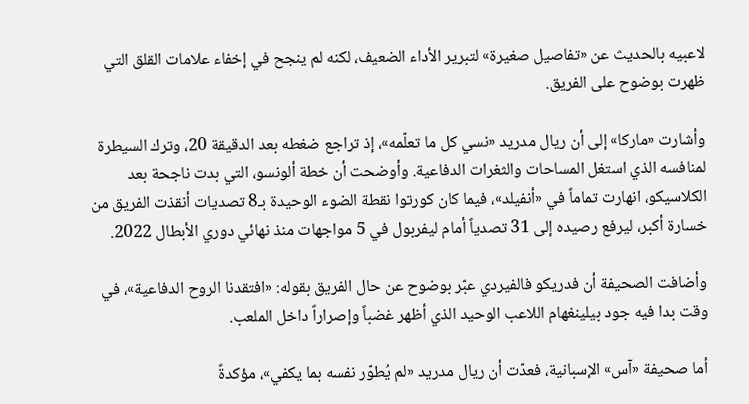لاعبيه بالحديث عن «تفاصيل صغيرة» لتبرير الأداء الضعيف، لكنه لم ينجح في إخفاء علامات القلق التي ظهرت بوضوح على الفريق.

وأشارت «ماركا» إلى أن ريال مدريد «نسي كل ما تعلّمه»، إذ تراجع ضغطه بعد الدقيقة 20، وترك السيطرة لمنافسه الذي استغل المساحات والثغرات الدفاعية. وأوضحت أن خطة ألونسو، التي بدت ناجحة بعد الكلاسيكو، انهارت تماماً في «أنفيلد»، فيما كان كورتوا نقطة الضوء الوحيدة بـ8 تصديات أنقذت الفريق من خسارة أكبر، ليرفع رصيده إلى 31 تصدياً أمام ليفربول في 5 مواجهات منذ نهائي دوري الأبطال 2022.

وأضافت الصحيفة أن فدريكو فالفيردي عبّر بوضوح عن حال الفريق بقوله: «افتقدنا الروح الدفاعية»، في وقت بدا فيه جود بيلينغهام اللاعب الوحيد الذي أظهر غضباً وإصراراً داخل الملعب.

أما صحيفة «آس» الإسبانية، فعدّت أن ريال مدريد «لم يُطوّر نفسه بما يكفي»، مؤكدةً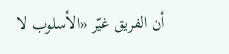أن الفريق غيّر «الأسلوب لا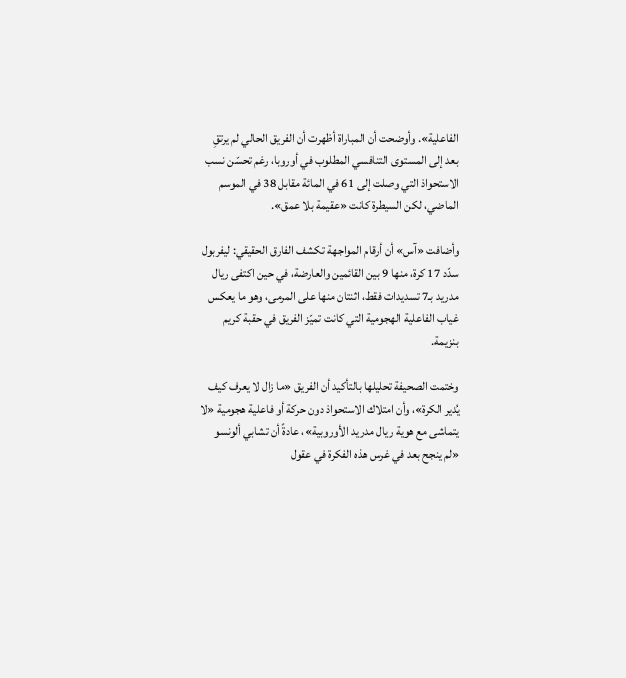الفاعلية». وأوضحت أن المباراة أظهرت أن الفريق الحالي لم يرتقِ بعد إلى المستوى التنافسي المطلوب في أوروبا، رغم تحسّن نسب الاستحواذ التي وصلت إلى 61 في المائة مقابل 38 في الموسم الماضي، لكن السيطرة كانت «عقيمة بلا عمق».

وأضافت «آس» أن أرقام المواجهة تكشف الفارق الحقيقي: ليفربول سدّد 17 كرة، منها 9 بين القائمين والعارضة، في حين اكتفى ريال مدريد بـ7 تسديدات فقط، اثنتان منها على المرمى، وهو ما يعكس غياب الفاعلية الهجومية التي كانت تميّز الفريق في حقبة كريم بنزيمة.

وختمت الصحيفة تحليلها بالتأكيد أن الفريق «ما زال لا يعرف كيف يُدير الكرة»، وأن امتلاك الاستحواذ دون حركة أو فاعلية هجومية «لا يتماشى مع هوية ريال مدريد الأوروبية»، عادةً أن تشابي ألونسو «لم ينجح بعد في غرس هذه الفكرة في عقول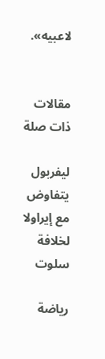لاعبيه».


مقالات ذات صلة

ليفربول يتفاوض مع إيراولا لخلافة سلوت

رياضة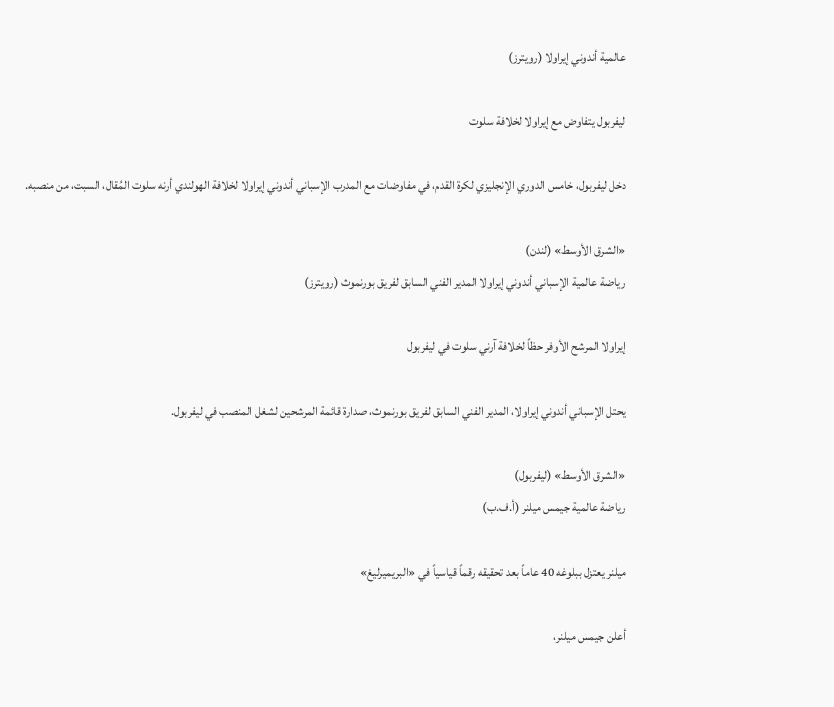عالمية أندوني إيراولا (رويترز)

ليفربول يتفاوض مع إيراولا لخلافة سلوت

دخل ليفربول، خامس الدوري الإنجليزي لكرة القدم، في مفاوضات مع المدرب الإسباني أندوني إيراولا لخلافة الهولندي أرنه سلوت المُقال، السبت، من منصبه.

«الشرق الأوسط» (لندن)
رياضة عالمية الإسباني أندوني إيراولا المدير الفني السابق لفريق بورنموث (رويترز)

إيراولا المرشح الأوفر حظاً لخلافة آرني سلوت في ليفربول

يحتل الإسباني أندوني إيراولا، المدير الفني السابق لفريق بورنموث، صدارة قائمة المرشحين لشغل المنصب في ليفربول.

«الشرق الأوسط» (ليفربول)
رياضة عالمية جيمس ميلنر (أ.ف.ب)

ميلنر يعتزل ببلوغه 40 عاماً بعد تحقيقه رقماً قياسياً في «البريميرليغ»

أعلن جيمس ميلنر،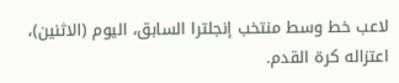لاعب خط وسط منتخب إنجلترا السابق، اليوم (الاثنين)، اعتزاله كرة القدم.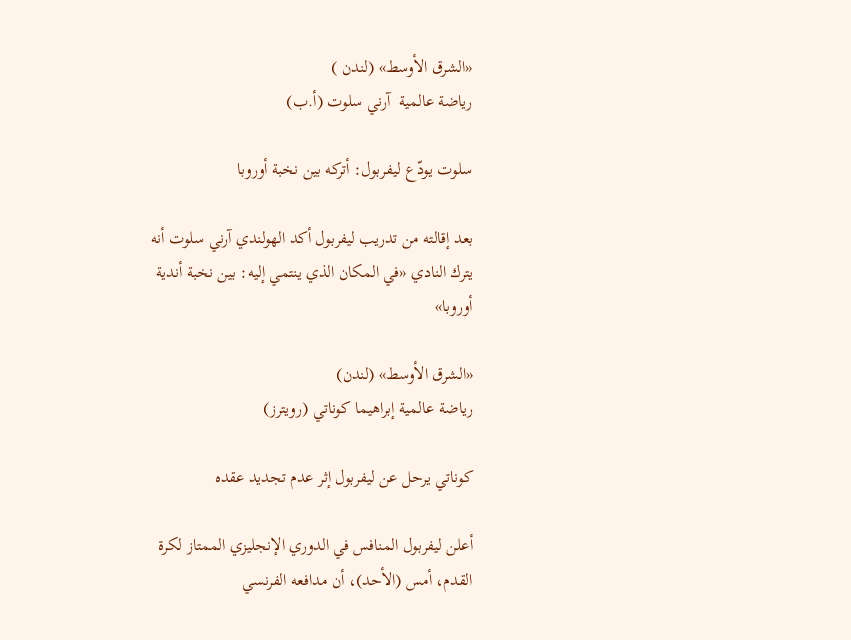«الشرق الأوسط» (لندن )
رياضة عالمية  آرني سلوت (أ.ب)

سلوت يودّع ليفربول: أتركه بين نخبة أوروبا

بعد إقالته من تدريب ليفربول أكد الهولندي آرني سلوت أنه يترك النادي «في المكان الذي ينتمي إليه: بين نخبة أندية أوروبا»

«الشرق الأوسط» (لندن)
رياضة عالمية إبراهيما كوناتي (رويترز)

كوناتي يرحل عن ليفربول إثر عدم تجديد عقده

أعلن ليفربول المنافس في الدوري الإنجليزي الممتاز لكرة القدم، أمس (الأحد)، أن مدافعه الفرنسي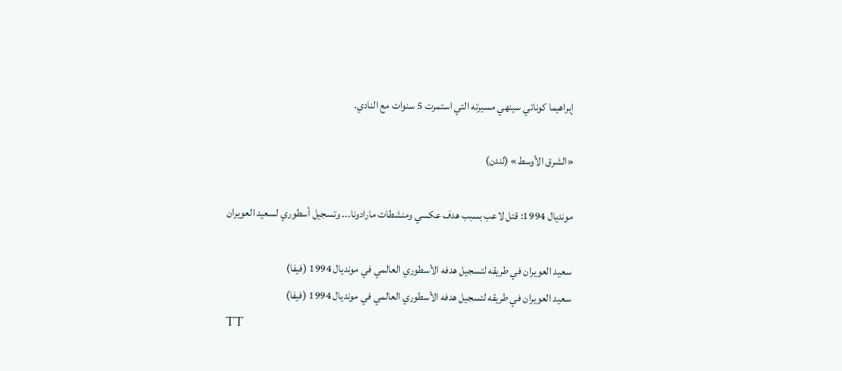إبراهيما كوناتي سينهي مسيرته التي استمرت 5 سنوات مع النادي.

«الشرق الأوسط» (لندن)

مونديال 1994: قتل لاعب بسبب هدف عكسي ومنشطات مارادونا... وتسجيل أسطوري لسعيد العويران

سعيد العويران في طريقه لتسجيل هدفه الأسطوري العالمي في مونديال 1994 (فيفا)
سعيد العويران في طريقه لتسجيل هدفه الأسطوري العالمي في مونديال 1994 (فيفا)
TT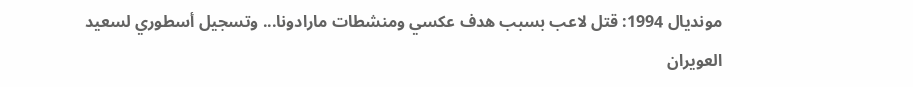مونديال 1994: قتل لاعب بسبب هدف عكسي ومنشطات مارادونا... وتسجيل أسطوري لسعيد العويران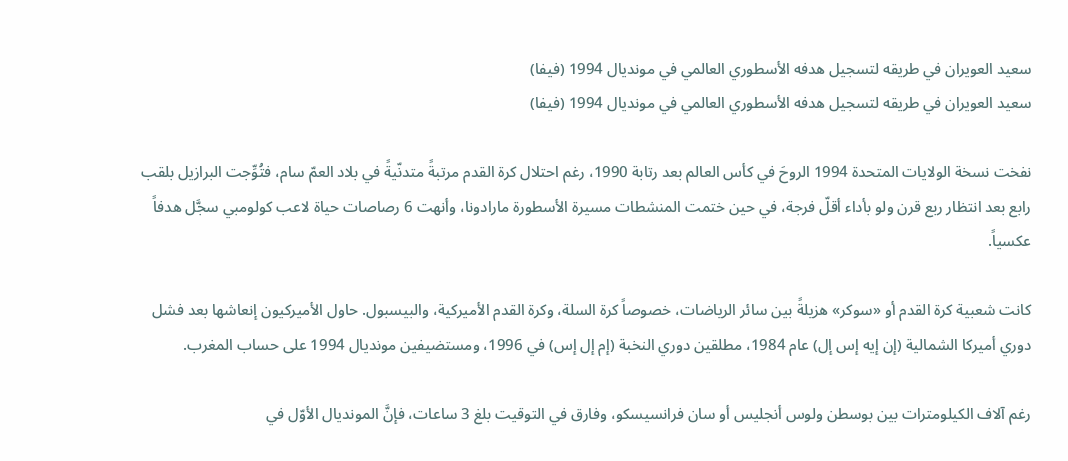سعيد العويران في طريقه لتسجيل هدفه الأسطوري العالمي في مونديال 1994 (فيفا)
سعيد العويران في طريقه لتسجيل هدفه الأسطوري العالمي في مونديال 1994 (فيفا)

نفخت نسخة الولايات المتحدة 1994 الروحَ في كأس العالم بعد رتابة 1990، رغم احتلال كرة القدم مرتبةً متدنّيةً في بلاد العمّ سام، فتُوِّجت البرازيل بلقب رابع بعد انتظار ربع قرن ولو بأداء أقلّ فرجة، في حين ختمت المنشطات مسيرة الأسطورة مارادونا، وأنهت 6 رصاصات حياة لاعب كولومبي سجَّل هدفاً عكسياً.

كانت شعبية كرة القدم أو «سوكر» هزيلةً بين سائر الرياضات، خصوصاً كرة السلة، وكرة القدم الأميركية، والبيسبول. حاول الأميركيون إنعاشها بعد فشل دوري أميركا الشمالية (إن إيه إس إل) عام 1984، مطلقين دوري النخبة (إم إل إس) في 1996، ومستضيفين مونديال 1994 على حساب المغرب.

رغم آلاف الكيلومترات بين بوسطن ولوس أنجليس أو سان فرانسيسكو، وفارق في التوقيت بلغ 3 ساعات، فإنَّ المونديال الأوّل في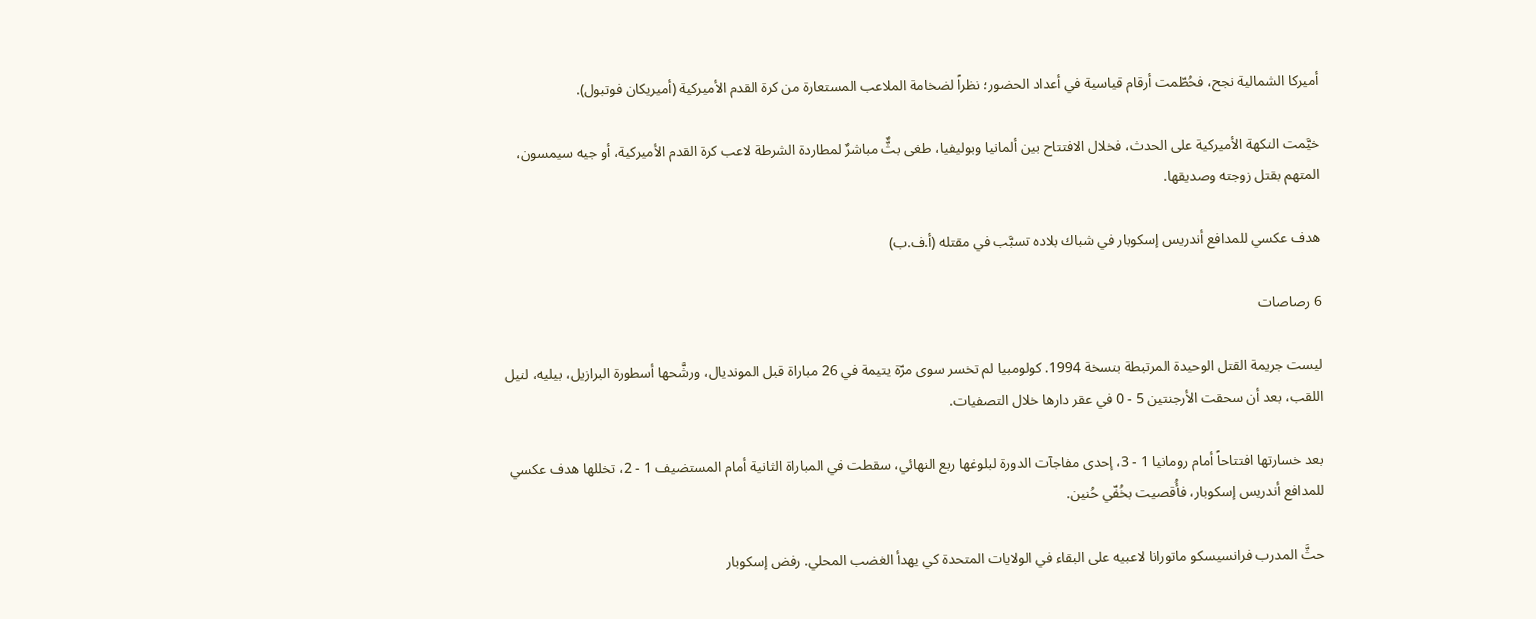أميركا الشمالية نجح، فحُطّمت أرقام قياسية في أعداد الحضور؛ نظراً لضخامة الملاعب المستعارة من كرة القدم الأميركية (أميريكان فوتبول).

خيَّمت النكهة الأميركية على الحدث، فخلال الافتتاح بين ألمانيا وبوليفيا، طغى بثٌّ مباشرٌ لمطاردة الشرطة لاعب كرة القدم الأميركية، أو جيه سيمسون، المتهم بقتل زوجته وصديقها.

هدف عكسي للمدافع أندريس إسكوبار في شباك بلاده تسبَّب في مقتله (أ.ف.ب)

6 رصاصات

ليست جريمة القتل الوحيدة المرتبطة بنسخة 1994. كولومبيا لم تخسر سوى مرّة يتيمة في 26 مباراة قبل المونديال، ورشَّحها أسطورة البرازيل، بيليه، لنيل اللقب، بعد أن سحقت الأرجنتين 5 - 0 في عقر دارها خلال التصفيات.

بعد خسارتها افتتاحاً أمام رومانيا 1 - 3، إحدى مفاجآت الدورة لبلوغها ربع النهائي، سقطت في المباراة الثانية أمام المستضيف 1 - 2، تخللها هدف عكسي للمدافع أندريس إسكوبار، فأُقصيت بخُفّي حُنين.

حثَّ المدرب فرانسيسكو ماتورانا لاعبيه على البقاء في الولايات المتحدة كي يهدأ الغضب المحلي. رفض إسكوبار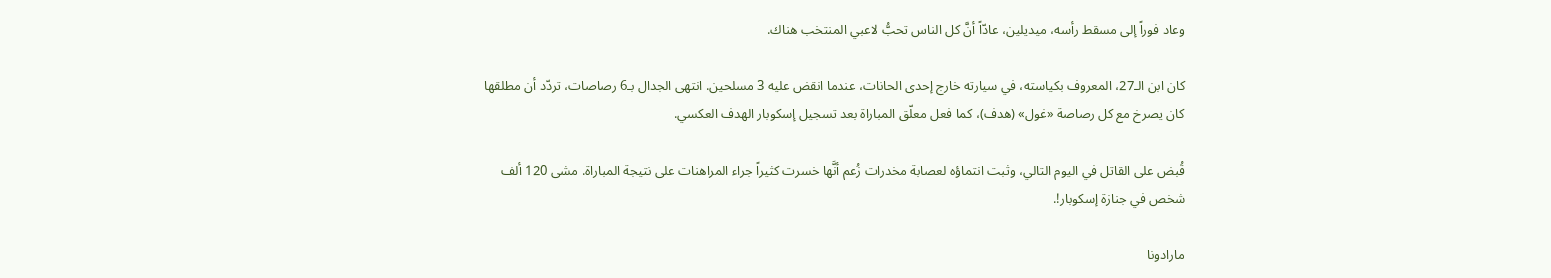وعاد فوراً إلى مسقط رأسه، ميديلين، عادّاً أنَّ كل الناس تحبُّ لاعبي المنتخب هناك.

كان ابن الـ27، المعروف بكياسته، في سيارته خارج إحدى الحانات، عندما انقض عليه 3 مسلحين. انتهى الجدال بـ6 رصاصات، تردّد أن مطلقها كان يصرخ مع كل رصاصة «غول» (هدف)، كما فعل معلّق المباراة بعد تسجيل إسكوبار الهدف العكسي.

قُبض على القاتل في اليوم التالي، وثبت انتماؤه لعصابة مخدرات زُعم أنَّها خسرت كثيراً جراء المراهنات على نتيجة المباراة. مشى 120 ألف شخص في جنازة إسكوبار!.

مارادونا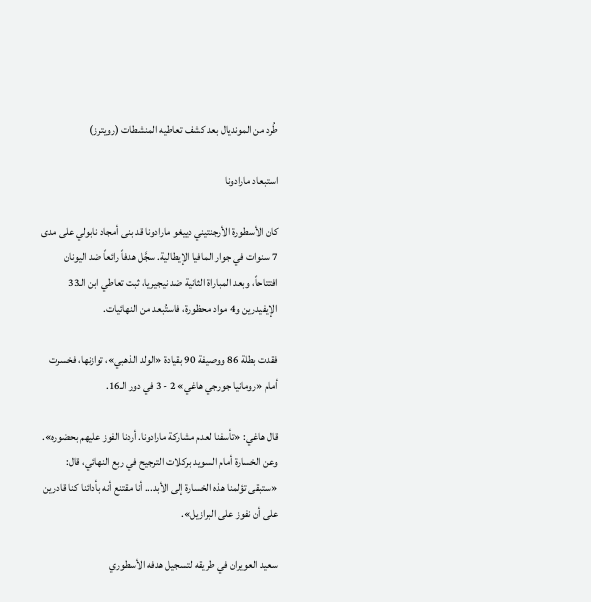طُرد من المونديال بعد كشف تعاطيه المنشطات (رويترز)

استبعاد مارادونا

كان الأسطورة الأرجنتيني دييغو مارادونا قد بنى أمجاد نابولي على مدى 7 سنوات في جوار المافيا الإيطالية. سجَّل هدفاً رائعاً ضد اليونان افتتاحاً، وبعد المباراة الثانية ضد نيجيريا، ثبت تعاطي ابن الـ33 الإيفيدرين و4 مواد محظورة، فاستُبعد من النهائيات.

فقدت بطلة 86 ووصيفة 90 بقيادة «الولد الذهبي»، توازنها، فخسرت أمام «رومانيا جورجي هاغي» 2 - 3 في دور الـ16.

قال هاغي: «تأسفنا لعدم مشاركة مارادونا. أردنا الفوز عليهم بحضوره». وعن الخسارة أمام السويد بركلات الترجيح في ربع النهائي، قال: «ستبقى تؤلمنا هذه الخسارة إلى الأبد... أنا مقتنع أنه بأدائنا كنا قادرين على أن نفوز على البرازيل».

سعيد العويران في طريقه لتسجيل هدفه الأسطوري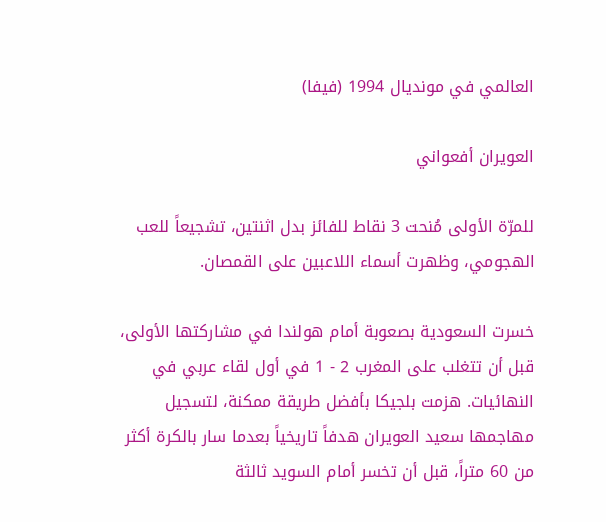العالمي في مونديال 1994 (فيفا)

العويران أفعواني

للمرّة الأولى مُنحت 3 نقاط للفائز بدل اثنتين، تشجيعاً للعب الهجومي، وظهرت أسماء اللاعبين على القمصان.

خسرت السعودية بصعوبة أمام هولندا في مشاركتها الأولى، قبل أن تتغلب على المغرب 2 - 1 في أول لقاء عربي في النهائيات. هزمت بلجيكا بأفضل طريقة ممكنة، لتسجيل مهاجمها سعيد العويران هدفاً تاريخياً بعدما سار بالكرة أكثر من 60 متراً، قبل أن تخسر أمام السويد ثالثة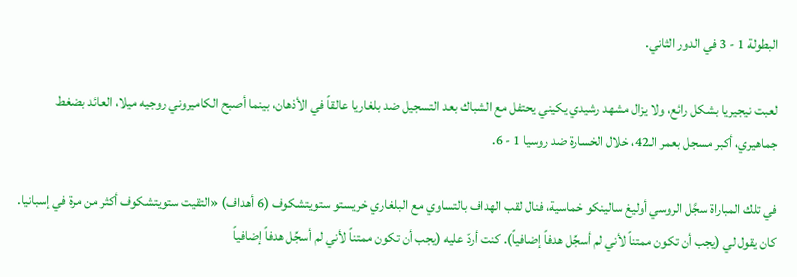البطولة 1 - 3 في الدور الثاني.

لعبت نيجيريا بشكل رائع، ولا يزال مشهد رشيدي يكيني يحتفل مع الشباك بعد التسجيل ضد بلغاريا عالقاً في الأذهان، بينما أصبح الكاميروني روجيه ميلا، العائد بضغط جماهيري، أكبر مسجل بعمر الـ42، خلال الخسارة ضد روسيا 1 - 6.

في تلك المباراة سجَّل الروسي أوليغ سالينكو خماسية، فنال لقب الهداف بالتساوي مع البلغاري خريستو ستويتشكوف (6 أهداف) «التقيت ستويتشكوف أكثر من مرة في إسبانيا. كان يقول لي (يجب أن تكون ممتناً لأني لم أسجِّل هدفاً إضافياً). كنت أردّ عليه (يجب أن تكون ممتناً لأني لم أسجِّل هدفاً إضافياً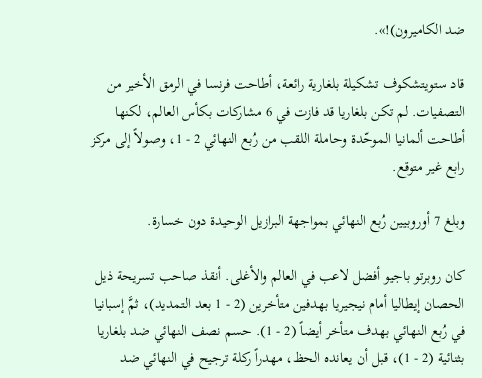ضد الكاميرون)!».

قاد ستويتشكوف تشكيلة بلغارية رائعة، أطاحت فرنسا في الرمق الأخير من التصفيات. لم تكن بلغاريا قد فازت في 6 مشاركات بكأس العالم، لكنها أطاحت ألمانيا الموحّدة وحاملة اللقب من رُبع النهائي 2 - 1، وصولاً إلى مركز رابع غير متوقع.

وبلغ 7 أوروبيين رُبع النهائي بمواجهة البرازيل الوحيدة دون خسارة.

كان روبرتو باجيو أفضل لاعب في العالم والأغلى. أنقذ صاحب تسريحة ذيل الحصان إيطاليا أمام نيجيريا بهدفين متأخرين (2 - 1 بعد التمديد)، ثمَّ إسبانيا في رُبع النهائي بهدف متأخر أيضاً (2 - 1). حسم نصف النهائي ضد بلغاريا بثنائية (2 - 1)، قبل أن يعانده الحظ، مهدراً ركلة ترجيح في النهائي ضد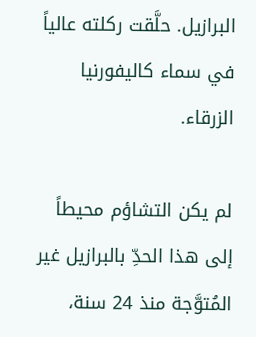البرازيل. حلَّقت ركلته عالياً في سماء كاليفورنيا الزرقاء.

لم يكن التشاؤم محيطاً إلى هذا الحدِّ بالبرازيل غير المُتوَّجة منذ 24 سنة،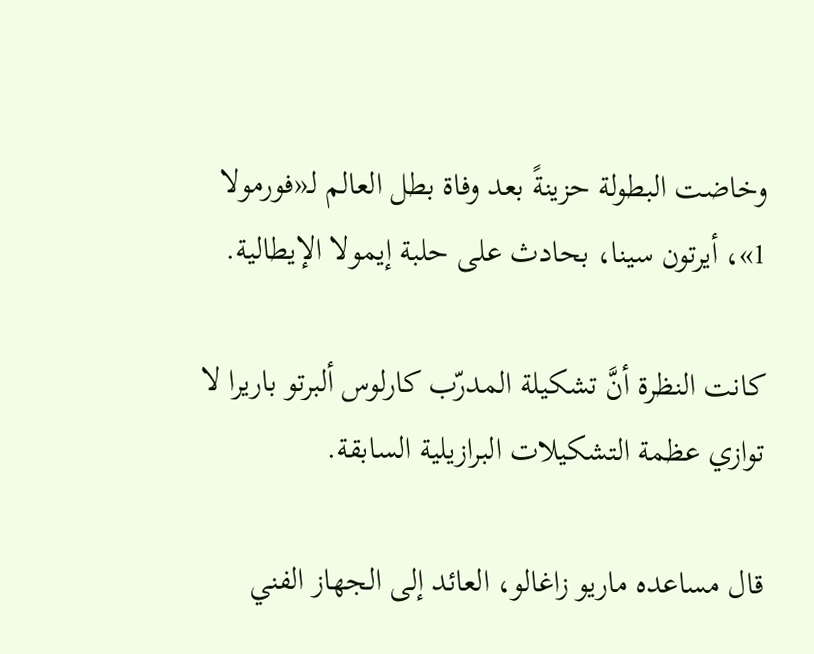وخاضت البطولة حزينةً بعد وفاة بطل العالم لـ«فورمولا 1»، أيرتون سينا، بحادث على حلبة إيمولا الإيطالية.

كانت النظرة أنَّ تشكيلة المدرّب كارلوس ألبرتو باريرا لا توازي عظمة التشكيلات البرازيلية السابقة.

قال مساعده ماريو زاغالو، العائد إلى الجهاز الفني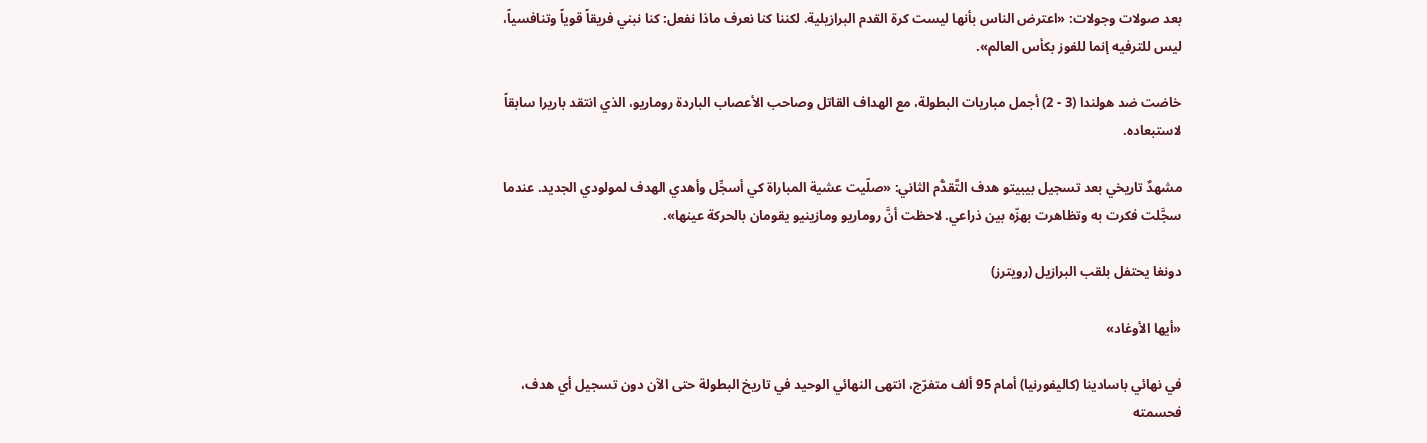بعد صولات وجولات: «اعترض الناس بأنها ليست كرة القدم البرازيلية. لكننا كنا نعرف ماذا نفعل: كنا نبني فريقاً قوياً وتنافسياً، ليس للترفيه إنما للفوز بكأس العالم».

خاضت ضد هولندا (3 - 2) أجمل مباريات البطولة، مع الهداف القاتل وصاحب الأعصاب الباردة روماريو، الذي انتقد باريرا سابقاً لاستبعاده.

مشهدٌ تاريخي بعد تسجيل بيبيتو هدف التَّقدُّم الثاني: «صلّيت عشية المباراة كي أسجِّل وأهدي الهدف لمولودي الجديد. عندما سجَّلت فكرت به وتظاهرت بهزّه بين ذراعي. لاحظت أنَّ روماريو ومازينيو يقومان بالحركة عينها».

دونغا يحتفل بلقب البرازيل (رويترز)

«أيها الأوغاد»

في نهائي باسادينا (كاليفورنيا) أمام 95 ألف متفرّج، انتهى النهائي الوحيد في تاريخ البطولة حتى الآن دون تسجيل أي هدف، فحسمته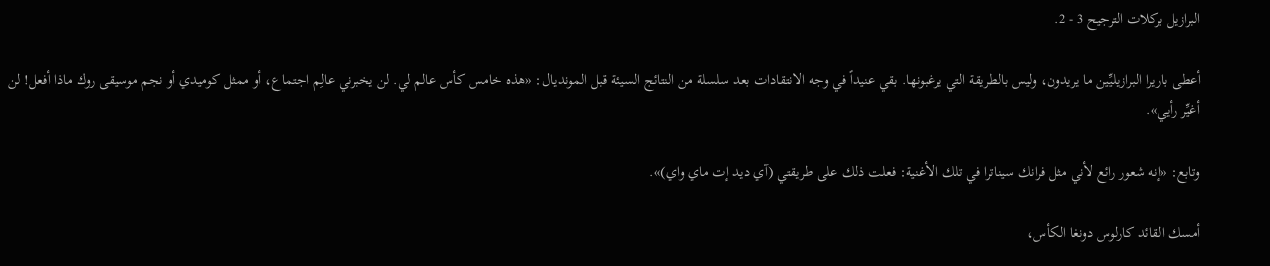البرازيل بركلات الترجيح 3 - 2.

أعطى باريرا البرازيليِّين ما يريدون، وليس بالطريقة التي يرغبونها. بقي عنيداً في وجه الانتقادات بعد سلسلة من النتائج السيئة قبل المونديال: «هذه خامس كأس عالم لي. لن يخبرني عالِم اجتماع، أو ممثل كوميدي أو نجم موسيقى روك ماذا أفعل! لن أغيِّر رأيي».

وتابع: «إنه شعور رائع لأني مثل فرانك سيناترا في تلك الأغنية: فعلت ذلك على طريقتي (آي ديد إت ماي واي)».

أمسك القائد كارلوس دونغا الكأس،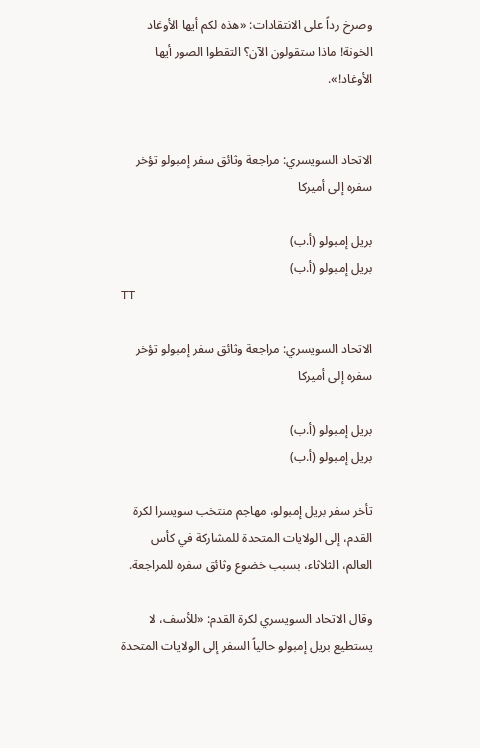وصرخ رداً على الانتقادات: «هذه لكم أيها الأوغاد الخونة! ماذا ستقولون الآن؟ التقطوا الصور أيها الأوغاد!».


الاتحاد السويسري: مراجعة وثائق سفر إمبولو تؤخر سفره إلى أميركا

بريل إمبولو (أ.ب)
بريل إمبولو (أ.ب)
TT

الاتحاد السويسري: مراجعة وثائق سفر إمبولو تؤخر سفره إلى أميركا

بريل إمبولو (أ.ب)
بريل إمبولو (أ.ب)

تأخر سفر بريل إمبولو، مهاجم منتخب سويسرا لكرة القدم، إلى الولايات المتحدة للمشاركة في كأس العالم، الثلاثاء، بسبب خضوع وثائق سفره للمراجعة.

وقال الاتحاد السويسري لكرة القدم: «للأسف، لا يستطيع بريل إمبولو حالياً السفر إلى الولايات المتحدة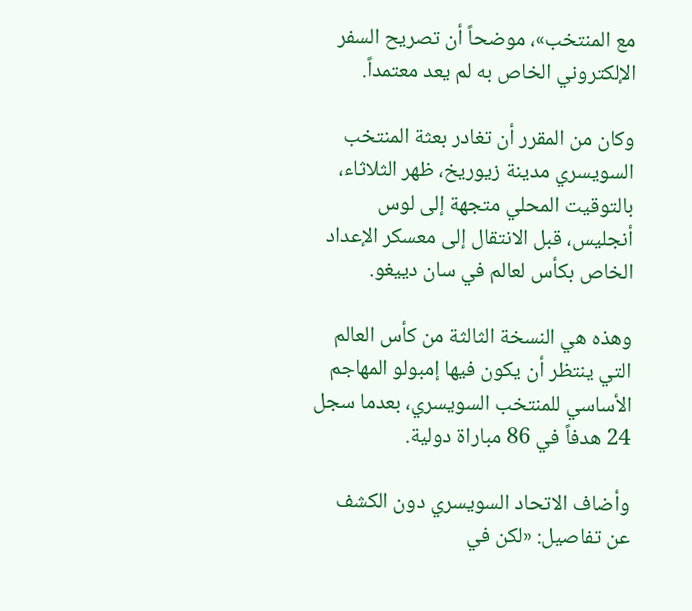مع المنتخب»، موضحاً أن تصريح السفر الإلكتروني الخاص به لم يعد معتمداً.

وكان من المقرر أن تغادر بعثة المنتخب السويسري مدينة زيوريخ، ظهر الثلاثاء، بالتوقيت المحلي متجهة إلى لوس أنجليس، قبل الانتقال إلى معسكر الإعداد الخاص بكأس لعالم في سان دييغو.

وهذه هي النسخة الثالثة من كأس العالم التي ينتظر أن يكون فيها إمبولو المهاجم الأساسي للمنتخب السويسري، بعدما سجل 24 هدفاً في 86 مباراة دولية.

وأضاف الاتحاد السويسري دون الكشف عن تفاصيل: «لكن في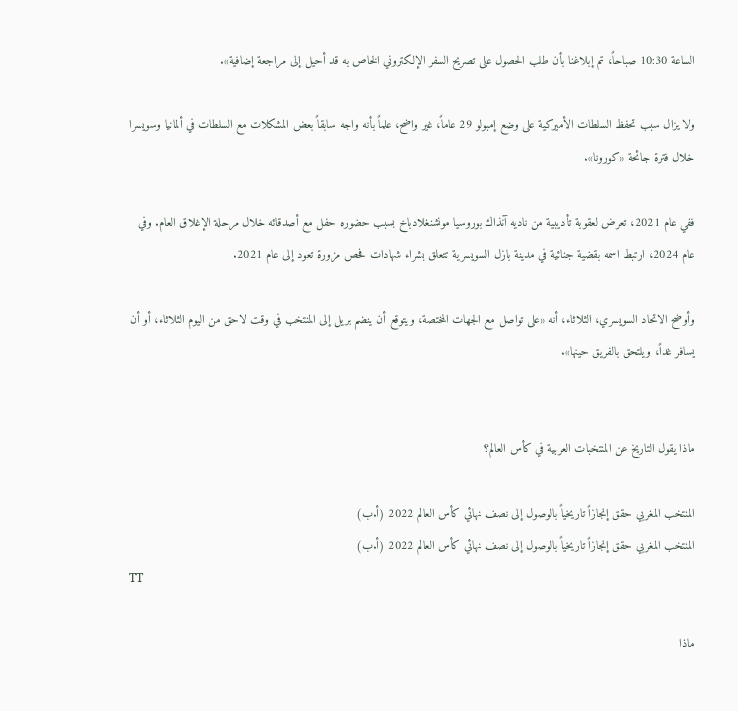الساعة 10:30 صباحاً، تم إبلاغنا بأن طلب الحصول على تصريح السفر الإلكتروني الخاص به قد أحيل إلى مراجعة إضافية».

ولا يزال سبب تحفظ السلطات الأميركية على وضع إمبولو 29 عاماً، غير واضح، علماً بأنه واجه سابقاً بعض المشكلات مع السلطات في ألمانيا وسويسرا خلال فترة جائحة «كورونا».

ففي عام 2021، تعرض لعقوبة تأديبية من ناديه آنذاك بوروسيا مونشنغلادباخ بسبب حضوره حفل مع أصدقائه خلال مرحلة الإغلاق العام. وفي عام 2024، ارتبط اسمه بقضية جنائية في مدينة بازل السويسرية تتعلق بشراء شهادات فحص مزورة تعود إلى عام 2021.

وأوضح الاتحاد السويسري، الثلاثاء، أنه «على تواصل مع الجهات المختصة، ويتوقع أن ينضم بريل إلى المنتخب في وقت لاحق من اليوم الثلاثاء، أو أن يسافر غداً، ويلتحق بالفريق حينها».


ماذا يقول التاريخ عن المنتخبات العربية في كأس العالم؟

المنتخب المغربي حقق إنجازاً تاريخياً بالوصول إلى نصف نهائي كأس العالم 2022 (أ.ب)
المنتخب المغربي حقق إنجازاً تاريخياً بالوصول إلى نصف نهائي كأس العالم 2022 (أ.ب)
TT

ماذا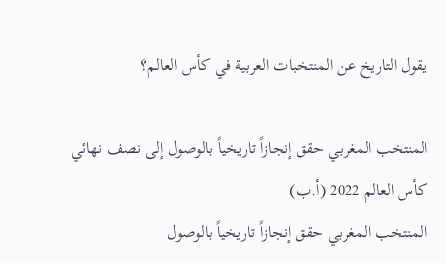يقول التاريخ عن المنتخبات العربية في كأس العالم؟

المنتخب المغربي حقق إنجازاً تاريخياً بالوصول إلى نصف نهائي كأس العالم 2022 (أ.ب)
المنتخب المغربي حقق إنجازاً تاريخياً بالوصول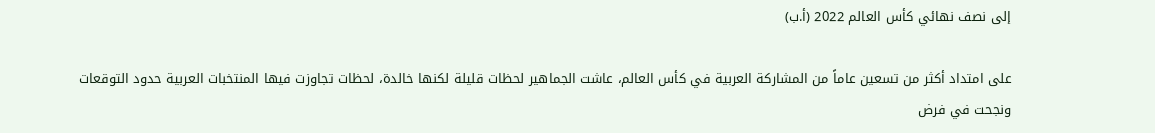إلى نصف نهائي كأس العالم 2022 (أ.ب)

على امتداد أكثر من تسعين عاماً من المشاركة العربية في كأس العالم، عاشت الجماهير لحظات قليلة لكنها خالدة، لحظات تجاوزت فيها المنتخبات العربية حدود التوقعات ونجحت في فرض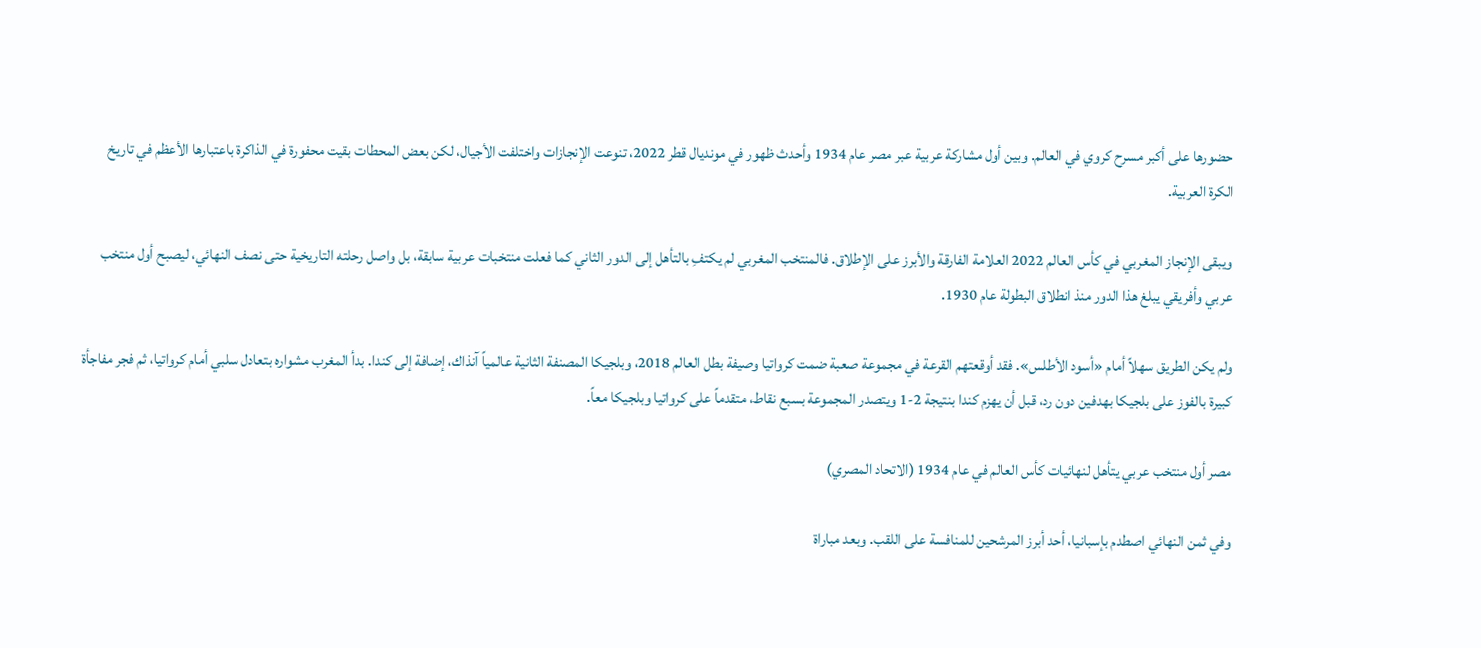حضورها على أكبر مسرح كروي في العالم. وبين أول مشاركة عربية عبر مصر عام 1934 وأحدث ظهور في مونديال قطر 2022، تنوعت الإنجازات واختلفت الأجيال، لكن بعض المحطات بقيت محفورة في الذاكرة باعتبارها الأعظم في تاريخ الكرة العربية.

ويبقى الإنجاز المغربي في كأس العالم 2022 العلامة الفارقة والأبرز على الإطلاق. فالمنتخب المغربي لم يكتفِ بالتأهل إلى الدور الثاني كما فعلت منتخبات عربية سابقة، بل واصل رحلته التاريخية حتى نصف النهائي، ليصبح أول منتخب عربي وأفريقي يبلغ هذا الدور منذ انطلاق البطولة عام 1930.

ولم يكن الطريق سهلاً أمام «أسود الأطلس». فقد أوقعتهم القرعة في مجموعة صعبة ضمت كرواتيا وصيفة بطل العالم 2018، وبلجيكا المصنفة الثانية عالمياً آنذاك، إضافة إلى كندا. بدأ المغرب مشواره بتعادل سلبي أمام كرواتيا، ثم فجر مفاجأة كبيرة بالفوز على بلجيكا بهدفين دون رد، قبل أن يهزم كندا بنتيجة 2-1 ويتصدر المجموعة بسبع نقاط، متقدماً على كرواتيا وبلجيكا معاً.

مصر أول منتخب عربي يتأهل لنهائيات كأس العالم في عام 1934 (الاتحاد المصري)

وفي ثمن النهائي اصطدم بإسبانيا، أحد أبرز المرشحين للمنافسة على اللقب. وبعد مباراة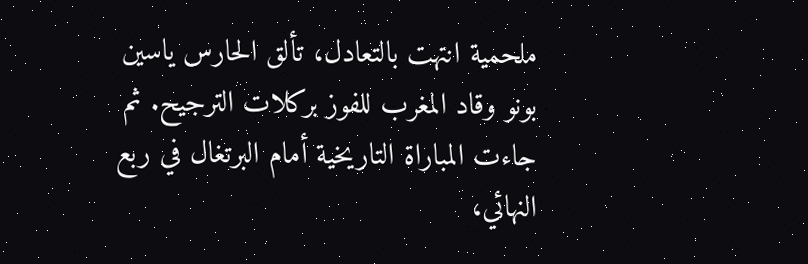ملحمية انتهت بالتعادل، تألق الحارس ياسين بونو وقاد المغرب للفوز بركلات الترجيح. ثم جاءت المباراة التاريخية أمام البرتغال في ربع النهائي،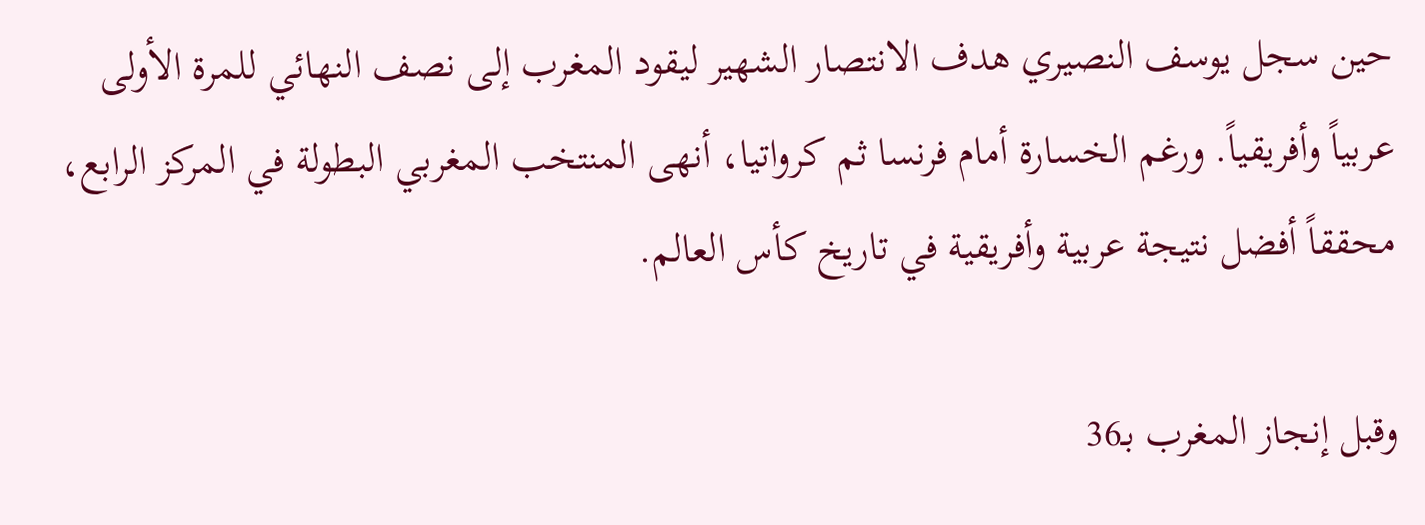حين سجل يوسف النصيري هدف الانتصار الشهير ليقود المغرب إلى نصف النهائي للمرة الأولى عربياً وأفريقياً. ورغم الخسارة أمام فرنسا ثم كرواتيا، أنهى المنتخب المغربي البطولة في المركز الرابع، محققاً أفضل نتيجة عربية وأفريقية في تاريخ كأس العالم.

وقبل إنجاز المغرب بـ36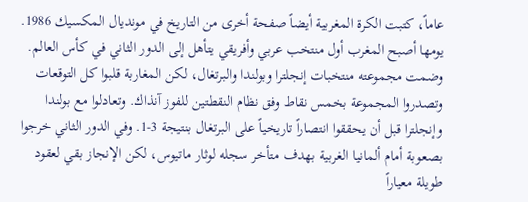عاماً، كتبت الكرة المغربية أيضاً صفحة أخرى من التاريخ في مونديال المكسيك 1986. يومها أصبح المغرب أول منتخب عربي وأفريقي يتأهل إلى الدور الثاني في كأس العالم. وضمت مجموعته منتخبات إنجلترا وبولندا والبرتغال، لكن المغاربة قلبوا كل التوقعات وتصدروا المجموعة بخمس نقاط وفق نظام النقطتين للفوز آنذاك. وتعادلوا مع بولندا وإنجلترا قبل أن يحققوا انتصاراً تاريخياً على البرتغال بنتيجة 3-1. وفي الدور الثاني خرجوا بصعوبة أمام ألمانيا الغربية بهدف متأخر سجله لوثار ماتيوس، لكن الإنجاز بقي لعقود طويلة معياراً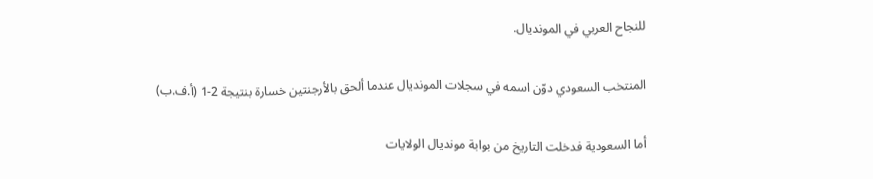للنجاح العربي في المونديال.

المنتخب السعودي دوّن اسمه في سجلات المونديال عندما ألحق بالأرجنتين خسارة بنتيجة 2-1 (أ.ف.ب)

أما السعودية فدخلت التاريخ من بوابة مونديال الولايات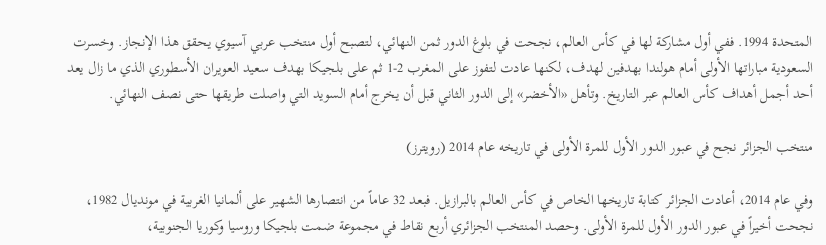المتحدة 1994. ففي أول مشاركة لها في كأس العالم، نجحت في بلوغ الدور ثمن النهائي، لتصبح أول منتخب عربي آسيوي يحقق هذا الإنجاز. وخسرت السعودية مباراتها الأولى أمام هولندا بهدفين لهدف، لكنها عادت لتفوز على المغرب 2-1 ثم على بلجيكا بهدف سعيد العويران الأسطوري الذي ما زال يعد أحد أجمل أهداف كأس العالم عبر التاريخ. وتأهل «الأخضر» إلى الدور الثاني قبل أن يخرج أمام السويد التي واصلت طريقها حتى نصف النهائي.

منتخب الجزائر نجح في عبور الدور الأول للمرة الأولى في تاريخه عام 2014 (رويترز)

وفي عام 2014، أعادت الجزائر كتابة تاريخها الخاص في كأس العالم بالبرازيل. فبعد 32 عاماً من انتصارها الشهير على ألمانيا الغربية في مونديال 1982، نجحت أخيراً في عبور الدور الأول للمرة الأولى. وحصد المنتخب الجزائري أربع نقاط في مجموعة ضمت بلجيكا وروسيا وكوريا الجنوبية،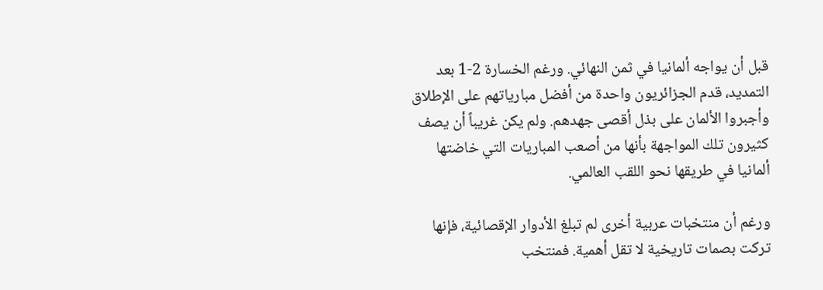قبل أن يواجه ألمانيا في ثمن النهائي. ورغم الخسارة 2-1 بعد التمديد، قدم الجزائريون واحدة من أفضل مبارياتهم على الإطلاق وأجبروا الألمان على بذل أقصى جهدهم. ولم يكن غريباً أن يصف كثيرون تلك المواجهة بأنها من أصعب المباريات التي خاضتها ألمانيا في طريقها نحو اللقب العالمي.

ورغم أن منتخبات عربية أخرى لم تبلغ الأدوار الإقصائية، فإنها تركت بصمات تاريخية لا تقل أهمية. فمنتخب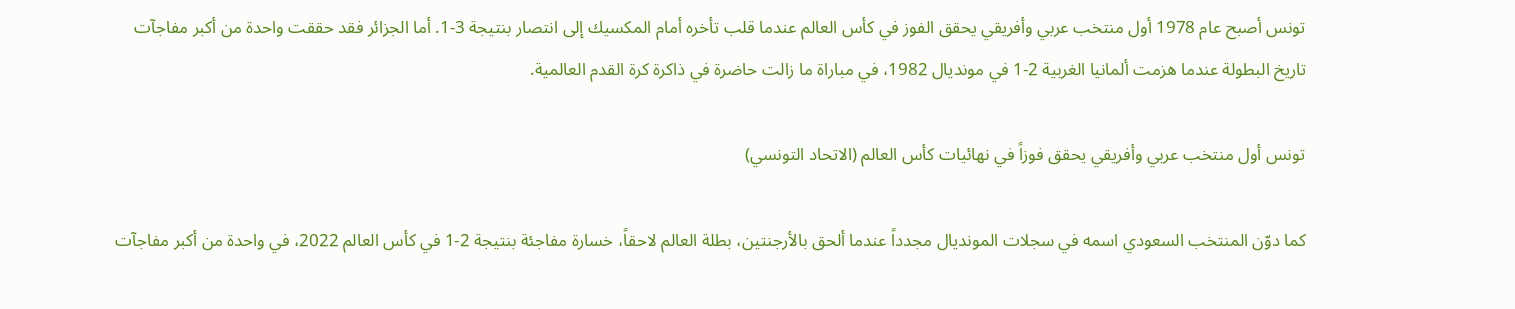تونس أصبح عام 1978 أول منتخب عربي وأفريقي يحقق الفوز في كأس العالم عندما قلب تأخره أمام المكسيك إلى انتصار بنتيجة 3-1. أما الجزائر فقد حققت واحدة من أكبر مفاجآت تاريخ البطولة عندما هزمت ألمانيا الغربية 2-1 في مونديال 1982، في مباراة ما زالت حاضرة في ذاكرة كرة القدم العالمية.

تونس أول منتخب عربي وأفريقي يحقق فوزاً في نهائيات كأس العالم (الاتحاد التونسي)

كما دوّن المنتخب السعودي اسمه في سجلات المونديال مجدداً عندما ألحق بالأرجنتين، بطلة العالم لاحقاً، خسارة مفاجئة بنتيجة 2-1 في كأس العالم 2022، في واحدة من أكبر مفاجآت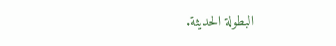البطولة الحديثة.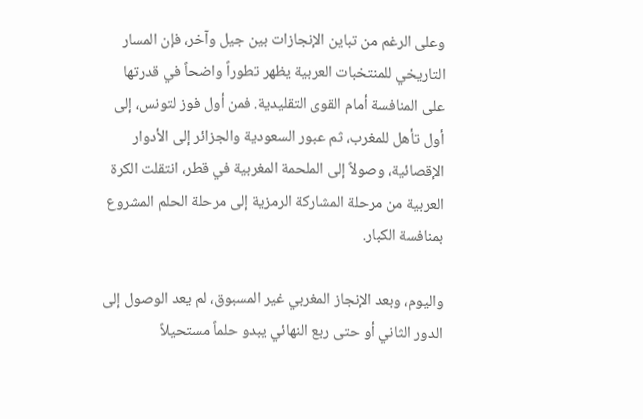وعلى الرغم من تباين الإنجازات بين جيل وآخر، فإن المسار التاريخي للمنتخبات العربية يظهر تطوراً واضحاً في قدرتها على المنافسة أمام القوى التقليدية. فمن أول فوز لتونس، إلى أول تأهل للمغرب، ثم عبور السعودية والجزائر إلى الأدوار الإقصائية، وصولاً إلى الملحمة المغربية في قطر، انتقلت الكرة العربية من مرحلة المشاركة الرمزية إلى مرحلة الحلم المشروع بمنافسة الكبار.

واليوم، وبعد الإنجاز المغربي غير المسبوق، لم يعد الوصول إلى الدور الثاني أو حتى ربع النهائي يبدو حلماً مستحيلاً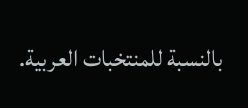بالنسبة للمنتخبات العربية.